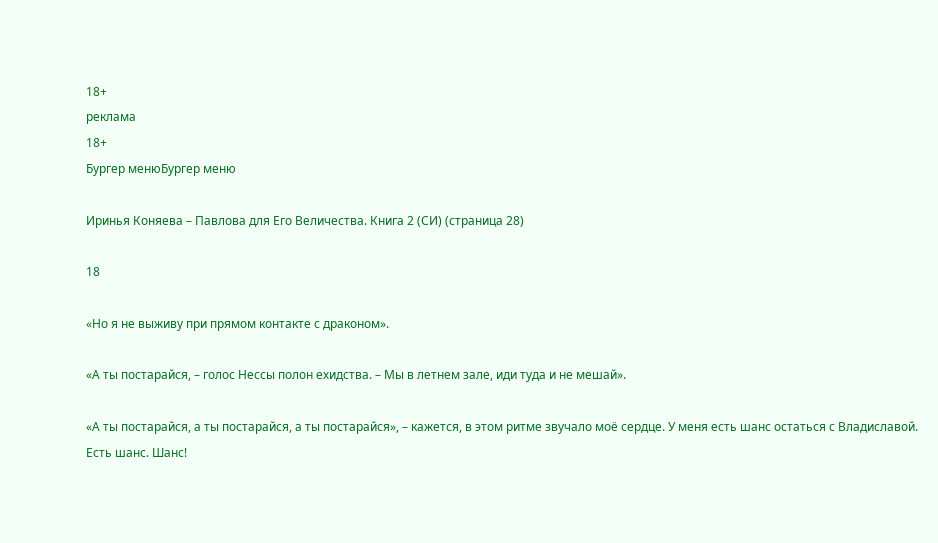18+
реклама
18+
Бургер менюБургер меню

Иринья Коняева – Павлова для Его Величества. Книга 2 (СИ) (страница 28)

18

«Но я не выживу при прямом контакте с драконом».

«А ты постарайся, – голос Нессы полон ехидства. – Мы в летнем зале, иди туда и не мешай».

«А ты постарайся, а ты постарайся, а ты постарайся», – кажется, в этом ритме звучало моё сердце. У меня есть шанс остаться с Владиславой. Есть шанс. Шанс!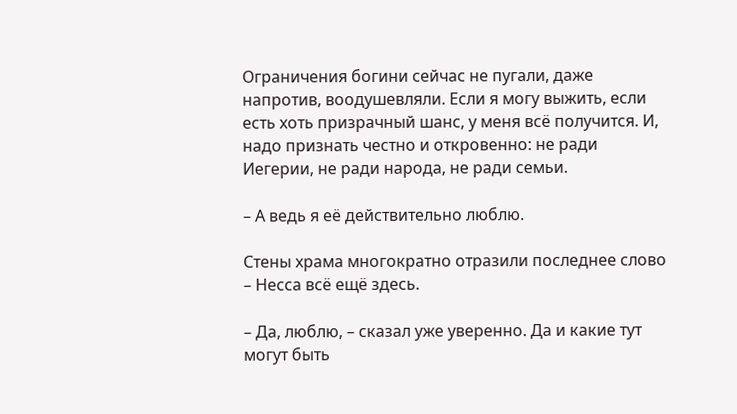Ограничения богини сейчас не пугали, даже напротив, воодушевляли. Если я могу выжить, если есть хоть призрачный шанс, у меня всё получится. И, надо признать честно и откровенно: не ради Иегерии, не ради народа, не ради семьи.

– А ведь я её действительно люблю.

Стены храма многократно отразили последнее слово – Несса всё ещё здесь.

– Да, люблю, – сказал уже уверенно. Да и какие тут могут быть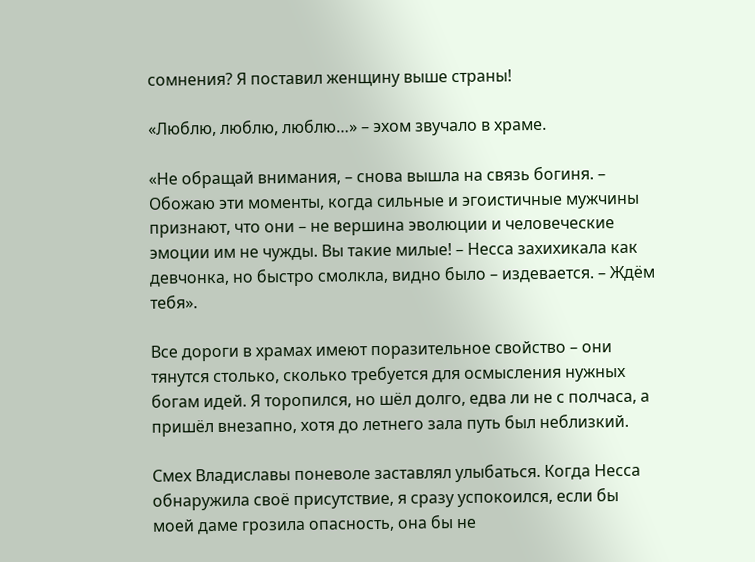сомнения? Я поставил женщину выше страны!

«Люблю, люблю, люблю…» – эхом звучало в храме.

«Не обращай внимания, – снова вышла на связь богиня. – Обожаю эти моменты, когда сильные и эгоистичные мужчины признают, что они – не вершина эволюции и человеческие эмоции им не чужды. Вы такие милые! – Несса захихикала как девчонка, но быстро смолкла, видно было – издевается. – Ждём тебя».

Все дороги в храмах имеют поразительное свойство – они тянутся столько, сколько требуется для осмысления нужных богам идей. Я торопился, но шёл долго, едва ли не с полчаса, а пришёл внезапно, хотя до летнего зала путь был неблизкий.

Смех Владиславы поневоле заставлял улыбаться. Когда Несса обнаружила своё присутствие, я сразу успокоился, если бы моей даме грозила опасность, она бы не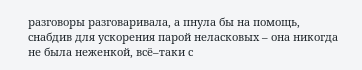разговоры разговаривала, а пнула бы на помощь, снабдив для ускорения парой неласковых – она никогда не была неженкой, всё–таки с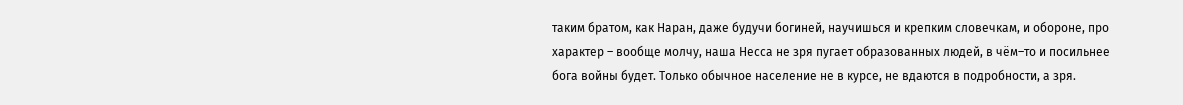таким братом, как Наран, даже будучи богиней, научишься и крепким словечкам, и обороне, про характер – вообще молчу, наша Несса не зря пугает образованных людей, в чём–то и посильнее бога войны будет. Только обычное население не в курсе, не вдаются в подробности, а зря.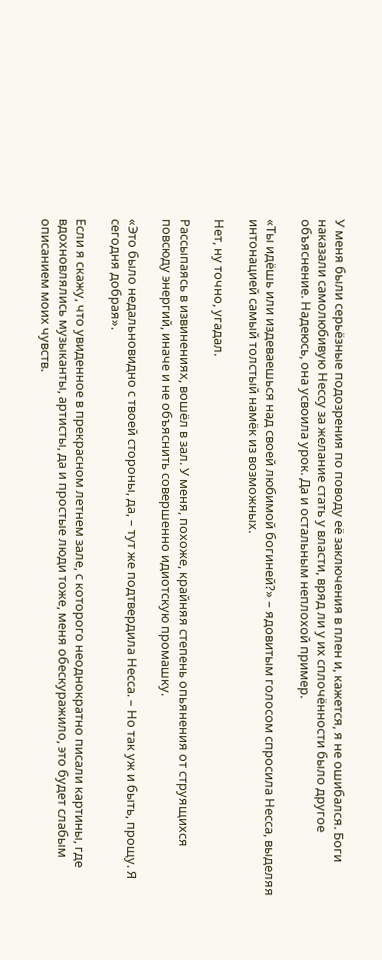У меня были серьёзные подозрения по поводу её заключения в плен и, кажется, я не ошибался. Боги наказали самолюбивую Нессу за желание стать у власти, вряд ли у их сплочённости было другое объяснение. Надеюсь, она усвоила урок. Да и остальным неплохой пример.

«Ты идёшь или издеваешься над своей любимой богиней?» – ядовитым голосом спросила Несса, выделяя интонацией самый толстый намёк из возможных.

Нет, ну точно, угадал.

Рассыпаясь в извинениях, вошёл в зал. У меня, похоже, крайняя степень опьянения от струящихся повсюду энергий, иначе и не объяснить совершенно идиотскую промашку.

«Это было недальновидно с твоей стороны, да, – тут же подтвердила Несса. – Но так уж и быть, прощу. Я сегодня добрая».

Если я скажу, что увиденное в прекрасном летнем зале, с которого неоднократно писали картины, где вдохновлялись музыканты, артисты, да и простые люди тоже, меня обескуражило, это будет слабым описанием моих чувств.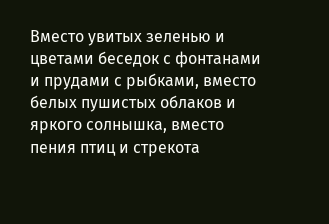Вместо увитых зеленью и цветами беседок с фонтанами и прудами с рыбками, вместо белых пушистых облаков и яркого солнышка, вместо пения птиц и стрекота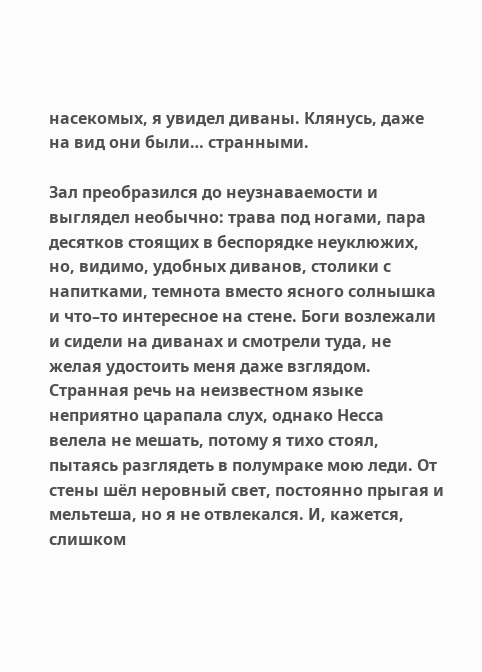насекомых, я увидел диваны. Клянусь, даже на вид они были… странными.

Зал преобразился до неузнаваемости и выглядел необычно: трава под ногами, пара десятков стоящих в беспорядке неуклюжих, но, видимо, удобных диванов, столики с напитками, темнота вместо ясного солнышка и что–то интересное на стене. Боги возлежали и сидели на диванах и смотрели туда, не желая удостоить меня даже взглядом. Странная речь на неизвестном языке неприятно царапала слух, однако Несса велела не мешать, потому я тихо стоял, пытаясь разглядеть в полумраке мою леди. От стены шёл неровный свет, постоянно прыгая и мельтеша, но я не отвлекался. И, кажется, слишком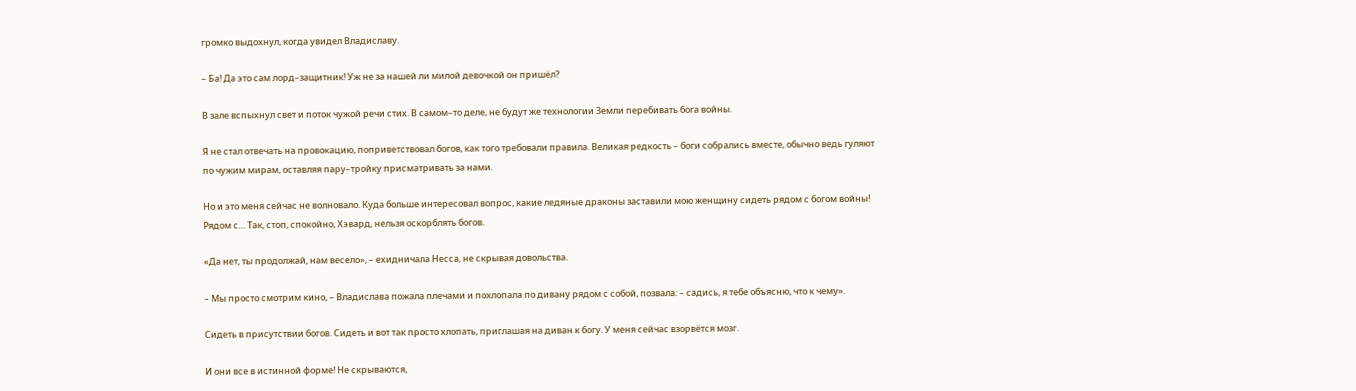громко выдохнул, когда увидел Владиславу.

– Ба! Да это сам лорд–защитник! Уж не за нашей ли милой девочкой он пришёл?

В зале вспыхнул свет и поток чужой речи стих. В самом–то деле, не будут же технологии Земли перебивать бога войны.

Я не стал отвечать на провокацию, поприветствовал богов, как того требовали правила. Великая редкость – боги собрались вместе, обычно ведь гуляют по чужим мирам, оставляя пару–тройку присматривать за нами.

Но и это меня сейчас не волновало. Куда больше интересовал вопрос, какие ледяные драконы заставили мою женщину сидеть рядом с богом войны! Рядом с… Так, стоп, спокойно, Хэвард, нельзя оскорблять богов.

«Да нет, ты продолжай, нам весело», – ехидничала Несса, не скрывая довольства.

– Мы просто смотрим кино, – Владислава пожала плечами и похлопала по дивану рядом с собой, позвала: – садись, я тебе объясню, что к чему».

Сидеть в присутствии богов. Сидеть и вот так просто хлопать, приглашая на диван к богу. У меня сейчас взорвётся мозг.

И они все в истинной форме! Не скрываются,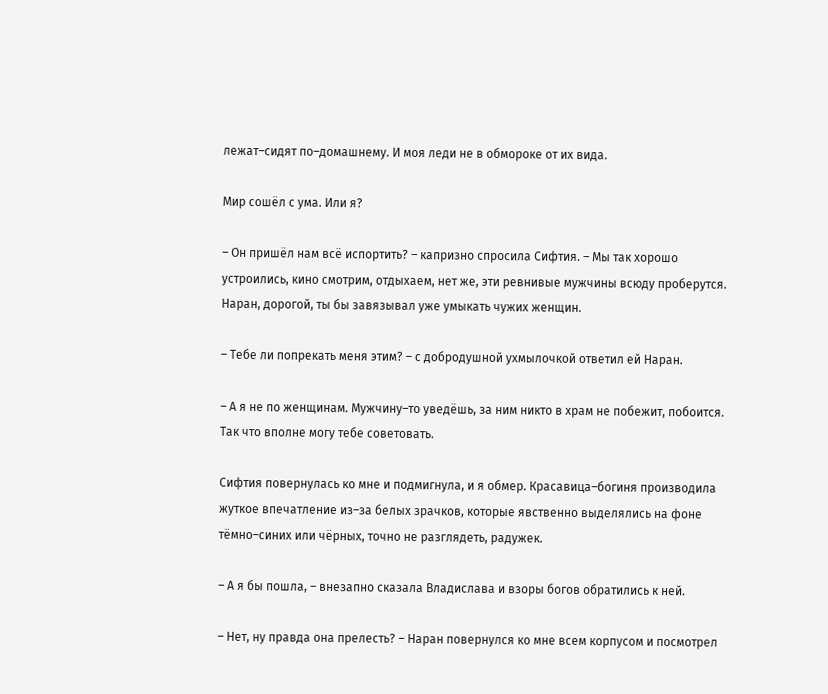лежат–сидят по–домашнему. И моя леди не в обмороке от их вида.

Мир сошёл с ума. Или я?

– Он пришёл нам всё испортить? – капризно спросила Сифтия. – Мы так хорошо устроились, кино смотрим, отдыхаем, нет же, эти ревнивые мужчины всюду проберутся. Наран, дорогой, ты бы завязывал уже умыкать чужих женщин.

– Тебе ли попрекать меня этим? – с добродушной ухмылочкой ответил ей Наран.

– А я не по женщинам. Мужчину–то уведёшь, за ним никто в храм не побежит, побоится. Так что вполне могу тебе советовать.

Сифтия повернулась ко мне и подмигнула, и я обмер. Красавица–богиня производила жуткое впечатление из–за белых зрачков, которые явственно выделялись на фоне тёмно–синих или чёрных, точно не разглядеть, радужек.

– А я бы пошла, – внезапно сказала Владислава и взоры богов обратились к ней.

– Нет, ну правда она прелесть? – Наран повернулся ко мне всем корпусом и посмотрел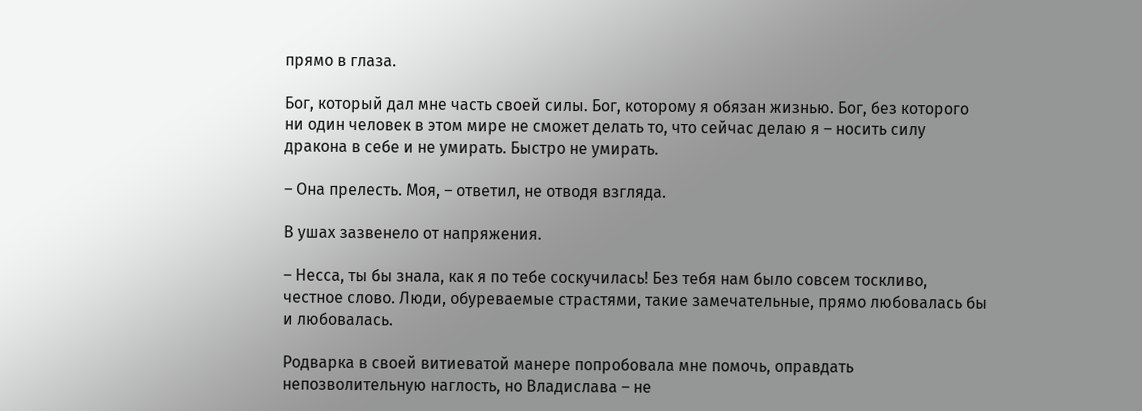прямо в глаза.

Бог, который дал мне часть своей силы. Бог, которому я обязан жизнью. Бог, без которого ни один человек в этом мире не сможет делать то, что сейчас делаю я – носить силу дракона в себе и не умирать. Быстро не умирать.

– Она прелесть. Моя, – ответил, не отводя взгляда.

В ушах зазвенело от напряжения.

– Несса, ты бы знала, как я по тебе соскучилась! Без тебя нам было совсем тоскливо, честное слово. Люди, обуреваемые страстями, такие замечательные, прямо любовалась бы и любовалась.

Родварка в своей витиеватой манере попробовала мне помочь, оправдать непозволительную наглость, но Владислава – не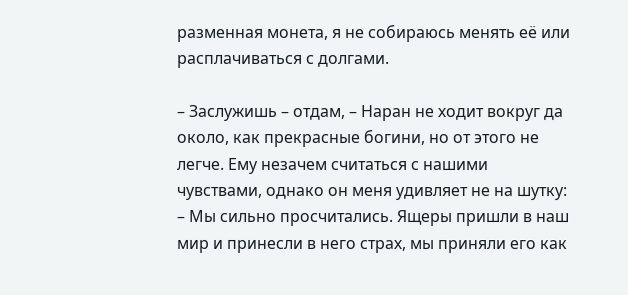разменная монета, я не собираюсь менять её или расплачиваться с долгами.

– Заслужишь – отдам, – Наран не ходит вокруг да около, как прекрасные богини, но от этого не легче. Ему незачем считаться с нашими чувствами, однако он меня удивляет не на шутку: – Мы сильно просчитались. Ящеры пришли в наш мир и принесли в него страх, мы приняли его как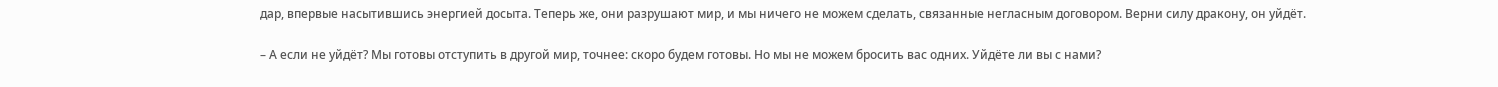дар, впервые насытившись энергией досыта. Теперь же, они разрушают мир, и мы ничего не можем сделать, связанные негласным договором. Верни силу дракону, он уйдёт.

– А если не уйдёт? Мы готовы отступить в другой мир, точнее: скоро будем готовы. Но мы не можем бросить вас одних. Уйдёте ли вы с нами?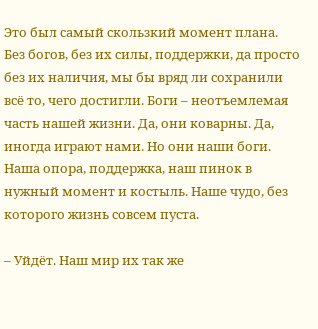Это был самый скользкий момент плана. Без богов, без их силы, поддержки, да просто без их наличия, мы бы вряд ли сохранили всё то, чего достигли. Боги – неотъемлемая часть нашей жизни. Да, они коварны. Да, иногда играют нами. Но они наши боги. Наша опора, поддержка, наш пинок в нужный момент и костыль. Наше чудо, без которого жизнь совсем пуста.

– Уйдёт. Наш мир их так же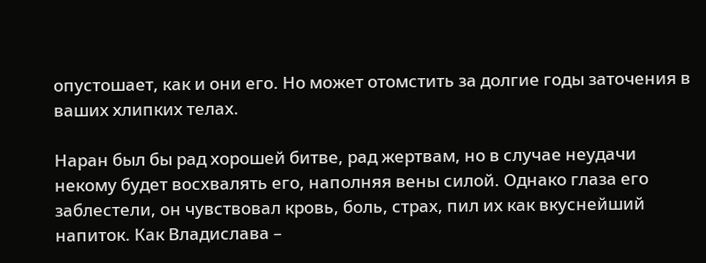опустошает, как и они его. Но может отомстить за долгие годы заточения в ваших хлипких телах.

Наран был бы рад хорошей битве, рад жертвам, но в случае неудачи некому будет восхвалять его, наполняя вены силой. Однако глаза его заблестели, он чувствовал кровь, боль, страх, пил их как вкуснейший напиток. Как Владислава –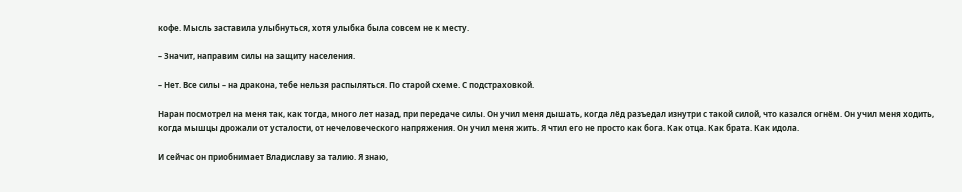кофе. Мысль заставила улыбнуться, хотя улыбка была совсем не к месту.

– Значит, направим силы на защиту населения.

– Нет. Все силы – на дракона, тебе нельзя распыляться. По старой схеме. С подстраховкой.

Наран посмотрел на меня так, как тогда, много лет назад, при передаче силы. Он учил меня дышать, когда лёд разъедал изнутри с такой силой, что казался огнём. Он учил меня ходить, когда мышцы дрожали от усталости, от нечеловеческого напряжения. Он учил меня жить. Я чтил его не просто как бога. Как отца. Как брата. Как идола.

И сейчас он приобнимает Владиславу за талию. Я знаю,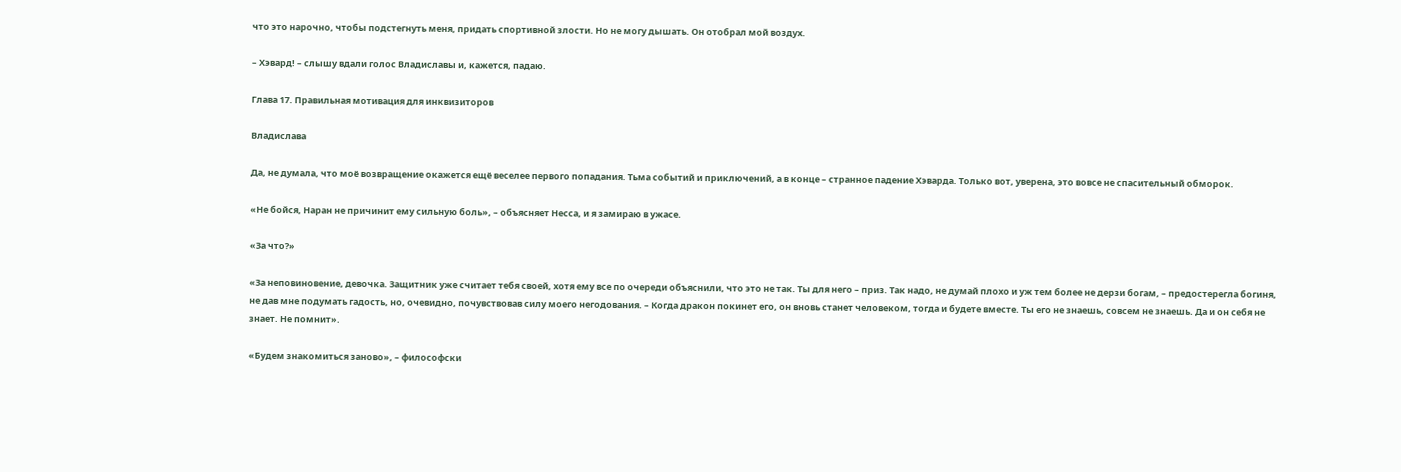что это нарочно, чтобы подстегнуть меня, придать спортивной злости. Но не могу дышать. Он отобрал мой воздух.

– Хэвард! – слышу вдали голос Владиславы и, кажется, падаю.

Глава 17. Правильная мотивация для инквизиторов

Владислава

Да, не думала, что моё возвращение окажется ещё веселее первого попадания. Тьма событий и приключений, а в конце – странное падение Хэварда. Только вот, уверена, это вовсе не спасительный обморок.

«Не бойся, Наран не причинит ему сильную боль», – объясняет Несса, и я замираю в ужасе.

«За что?»

«За неповиновение, девочка. Защитник уже считает тебя своей, хотя ему все по очереди объяснили, что это не так. Ты для него – приз. Так надо, не думай плохо и уж тем более не дерзи богам, – предостерегла богиня, не дав мне подумать гадость, но, очевидно, почувствовав силу моего негодования. – Когда дракон покинет его, он вновь станет человеком, тогда и будете вместе. Ты его не знаешь, совсем не знаешь. Да и он себя не знает. Не помнит».

«Будем знакомиться заново», – философски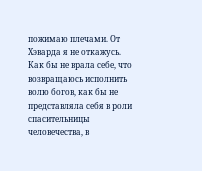пожимаю плечами. От Хэварда я не откажусь. Как бы не врала себе, что возвращаюсь исполнить волю богов, как бы не представляла себя в роли спасительницы человечества, в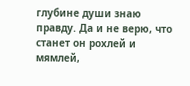глубине души знаю правду. Да и не верю, что станет он рохлей и мямлей,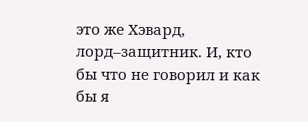это же Хэвард, лорд–защитник. И, кто бы что не говорил и как бы я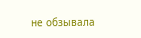не обзывала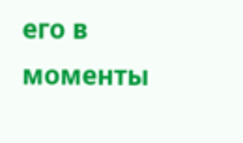его в моменты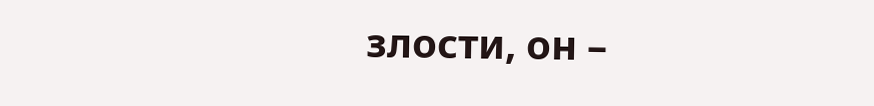злости, он –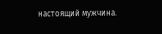настоящий мужчина.